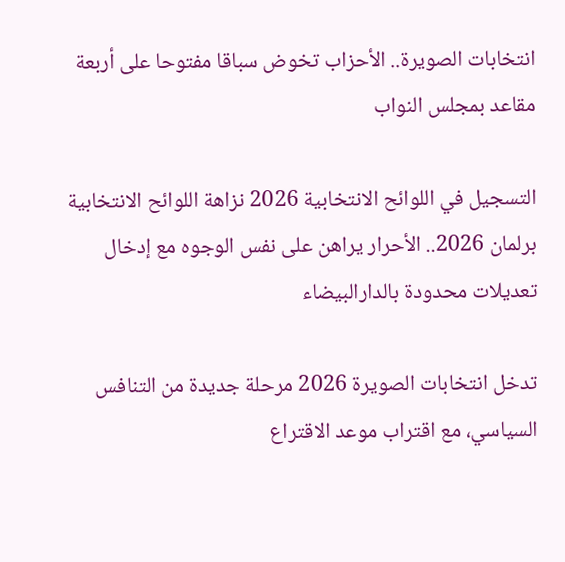انتخابات الصويرة.. الأحزاب تخوض سباقا مفتوحا على أربعة مقاعد بمجلس النواب

التسجيل في اللوائح الانتخابية 2026 نزاهة اللوائح الانتخابية برلمان 2026.. الأحرار يراهن على نفس الوجوه مع إدخال تعديلات محدودة بالدارالبيضاء

تدخل انتخابات الصويرة 2026 مرحلة جديدة من التنافس السياسي، مع اقتراب موعد الاقتراع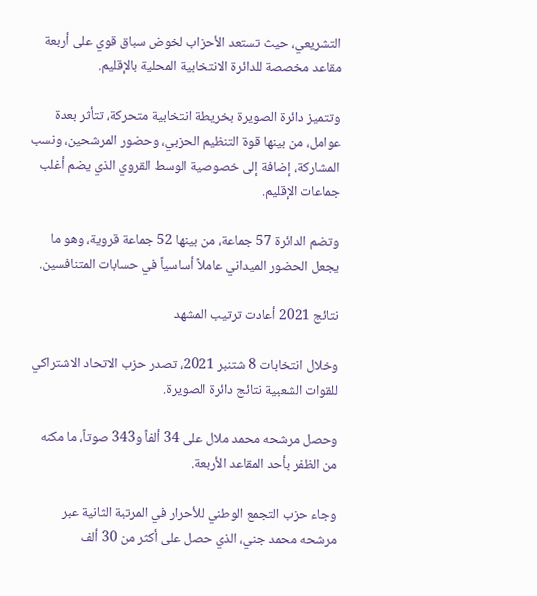التشريعي، حيث تستعد الأحزاب لخوض سباق قوي على أربعة مقاعد مخصصة للدائرة الانتخابية المحلية بالإقليم.

وتتميز دائرة الصويرة بخريطة انتخابية متحركة، تتأثر بعدة عوامل، من بينها قوة التنظيم الحزبي، وحضور المرشحين، ونسب المشاركة، إضافة إلى خصوصية الوسط القروي الذي يضم أغلب جماعات الإقليم.

وتضم الدائرة 57 جماعة، من بينها 52 جماعة قروية، وهو ما يجعل الحضور الميداني عاملاً أساسياً في حسابات المتنافسين.

نتائج 2021 أعادت ترتيب المشهد

وخلال انتخابات 8 شتنبر 2021، تصدر حزب الاتحاد الاشتراكي للقوات الشعبية نتائج دائرة الصويرة.

وحصل مرشحه محمد ملال على 34 ألفاً و343 صوتاً، ما مكنه من الظفر بأحد المقاعد الأربعة.

وجاء حزب التجمع الوطني للأحرار في المرتبة الثانية عبر مرشحه محمد جني، الذي حصل على أكثر من 30 ألف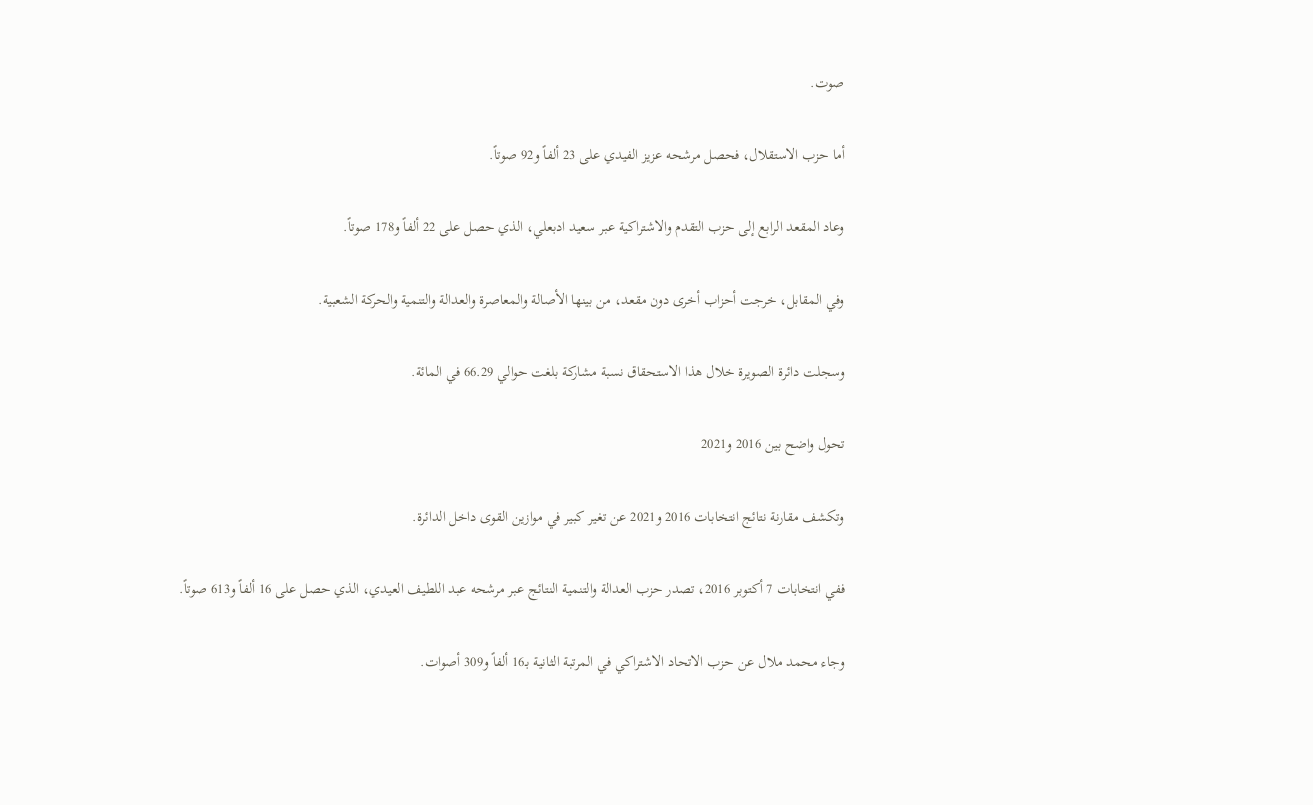صوت.

أما حزب الاستقلال، فحصل مرشحه عزيز الفيدي على 23 ألفاً و92 صوتاً.

وعاد المقعد الرابع إلى حزب التقدم والاشتراكية عبر سعيد ادبعلي، الذي حصل على 22 ألفاً و178 صوتاً.

وفي المقابل، خرجت أحزاب أخرى دون مقعد، من بينها الأصالة والمعاصرة والعدالة والتنمية والحركة الشعبية.

وسجلت دائرة الصويرة خلال هذا الاستحقاق نسبة مشاركة بلغت حوالي 66.29 في المائة.

تحول واضح بين 2016 و2021

وتكشف مقارنة نتائج انتخابات 2016 و2021 عن تغير كبير في موازين القوى داخل الدائرة.

ففي انتخابات 7 أكتوبر 2016، تصدر حزب العدالة والتنمية النتائج عبر مرشحه عبد اللطيف العيدي، الذي حصل على 16 ألفاً و613 صوتاً.

وجاء محمد ملال عن حزب الاتحاد الاشتراكي في المرتبة الثانية بـ16 ألفاً و309 أصوات.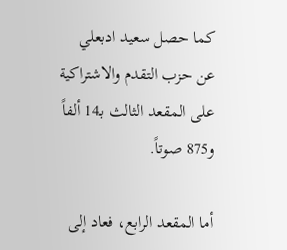كما حصل سعيد ادبعلي عن حزب التقدم والاشتراكية على المقعد الثالث بـ14 ألفاً و875 صوتاً.

أما المقعد الرابع، فعاد إلى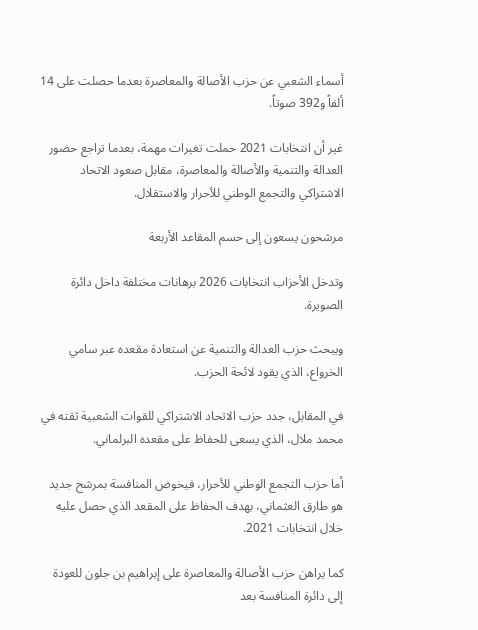أسماء الشعبي عن حزب الأصالة والمعاصرة بعدما حصلت على 14 ألفاً و392 صوتاً.

غير أن انتخابات 2021 حملت تغيرات مهمة، بعدما تراجع حضور العدالة والتنمية والأصالة والمعاصرة، مقابل صعود الاتحاد الاشتراكي والتجمع الوطني للأحرار والاستقلال.

مرشحون يسعون إلى حسم المقاعد الأربعة

وتدخل الأحزاب انتخابات 2026 برهانات مختلفة داخل دائرة الصويرة.

ويبحث حزب العدالة والتنمية عن استعادة مقعده عبر سامي الخرواع، الذي يقود لائحة الحزب.

في المقابل، جدد حزب الاتحاد الاشتراكي للقوات الشعبية ثقته في محمد ملال، الذي يسعى للحفاظ على مقعده البرلماني.

أما حزب التجمع الوطني للأحرار، فيخوض المنافسة بمرشح جديد هو طارق العثماني، بهدف الحفاظ على المقعد الذي حصل عليه خلال انتخابات 2021.

كما يراهن حزب الأصالة والمعاصرة على إبراهيم بن جلون للعودة إلى دائرة المنافسة بعد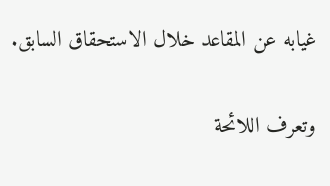غيابه عن المقاعد خلال الاستحقاق السابق.

وتعرف اللائحة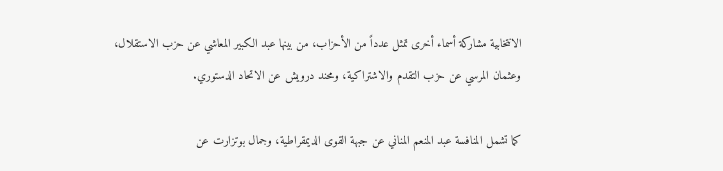الانتخابية مشاركة أسماء أخرى تمثل عدداً من الأحزاب، من بينها عبد الكبير المعاشي عن حزب الاستقلال، وعثمان المرسي عن حزب التقدم والاشتراكية، ومحند درويش عن الاتحاد الدستوري.

كما تشمل المنافسة عبد المنعم المناني عن جبهة القوى الديمقراطية، وجمال بوتزارت عن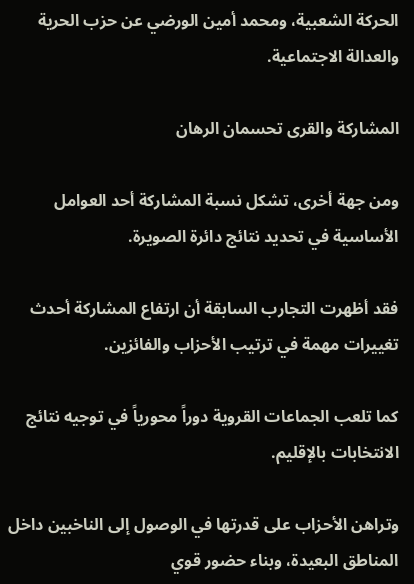الحركة الشعبية، ومحمد أمين الورضي عن حزب الحرية والعدالة الاجتماعية.

المشاركة والقرى تحسمان الرهان

ومن جهة أخرى، تشكل نسبة المشاركة أحد العوامل الأساسية في تحديد نتائج دائرة الصويرة.

فقد أظهرت التجارب السابقة أن ارتفاع المشاركة أحدث تغييرات مهمة في ترتيب الأحزاب والفائزين.

كما تلعب الجماعات القروية دوراً محورياً في توجيه نتائج الانتخابات بالإقليم.

وتراهن الأحزاب على قدرتها في الوصول إلى الناخبين داخل المناطق البعيدة، وبناء حضور قوي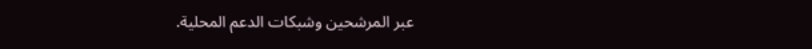عبر المرشحين وشبكات الدعم المحلية.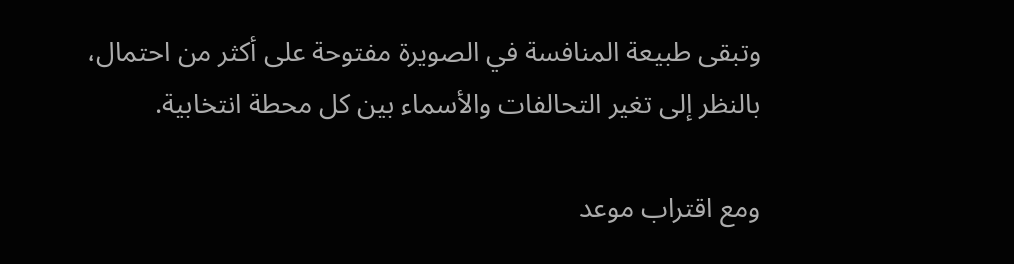وتبقى طبيعة المنافسة في الصويرة مفتوحة على أكثر من احتمال، بالنظر إلى تغير التحالفات والأسماء بين كل محطة انتخابية.

ومع اقتراب موعد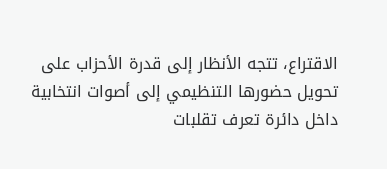الاقتراع، تتجه الأنظار إلى قدرة الأحزاب على تحويل حضورها التنظيمي إلى أصوات انتخابية داخل دائرة تعرف تقلبات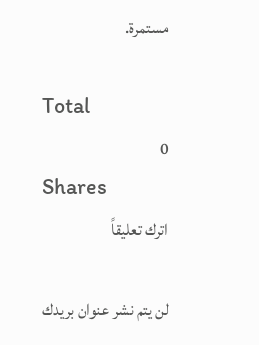مستمرة.

Total
0
Shares
اترك تعليقاً

لن يتم نشر عنوان بريدك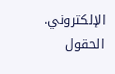الإلكتروني. الحقول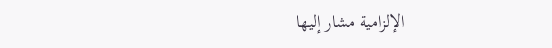الإلزامية مشار إليها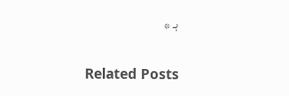بـ *

Related Posts